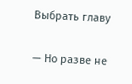Выбрать главу

— Но разве не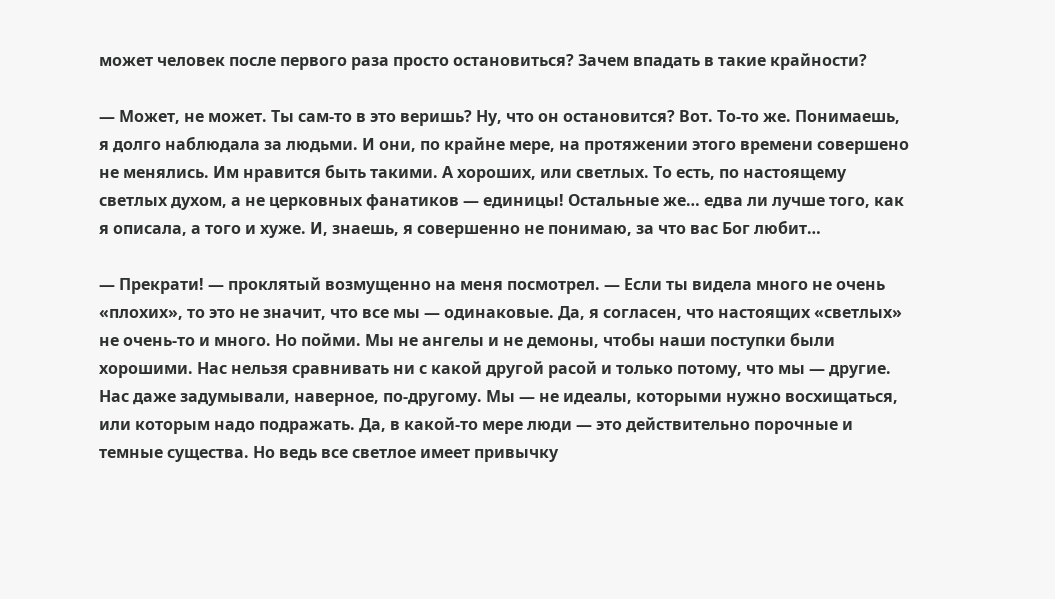может человек после первого раза просто остановиться? Зачем впадать в такие крайности?

— Может, не может. Ты сам-то в это веришь? Ну, что он остановится? Вот. То-то же. Понимаешь, я долго наблюдала за людьми. И они, по крайне мере, на протяжении этого времени совершено не менялись. Им нравится быть такими. А хороших, или светлых. То есть, по настоящему светлых духом, а не церковных фанатиков — единицы! Остальные же… едва ли лучше того, как я описала, а того и хуже. И, знаешь, я совершенно не понимаю, за что вас Бог любит…

— Прекрати! — проклятый возмущенно на меня посмотрел. — Если ты видела много не очень «плохих», то это не значит, что все мы — одинаковые. Да, я согласен, что настоящих «светлых» не очень-то и много. Но пойми. Мы не ангелы и не демоны, чтобы наши поступки были хорошими. Нас нельзя сравнивать ни с какой другой расой и только потому, что мы — другие. Нас даже задумывали, наверное, по-другому. Мы — не идеалы, которыми нужно восхищаться, или которым надо подражать. Да, в какой-то мере люди — это действительно порочные и темные существа. Но ведь все светлое имеет привычку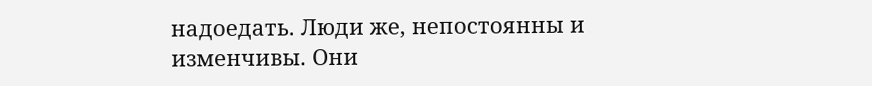надоедать. Люди же, непостоянны и изменчивы. Они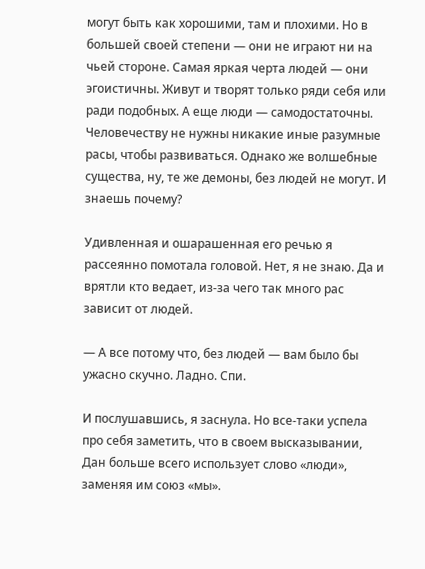могут быть как хорошими, там и плохими. Но в большей своей степени — они не играют ни на чьей стороне. Самая яркая черта людей — они эгоистичны. Живут и творят только ряди себя или ради подобных. А еще люди — самодостаточны. Человечеству не нужны никакие иные разумные расы, чтобы развиваться. Однако же волшебные существа, ну, те же демоны, без людей не могут. И знаешь почему?

Удивленная и ошарашенная его речью я рассеянно помотала головой. Нет, я не знаю. Да и врятли кто ведает, из-за чего так много рас зависит от людей.

— А все потому что, без людей — вам было бы ужасно скучно. Ладно. Спи.

И послушавшись, я заснула. Но все-таки успела про себя заметить, что в своем высказывании, Дан больше всего использует слово «люди», заменяя им союз «мы».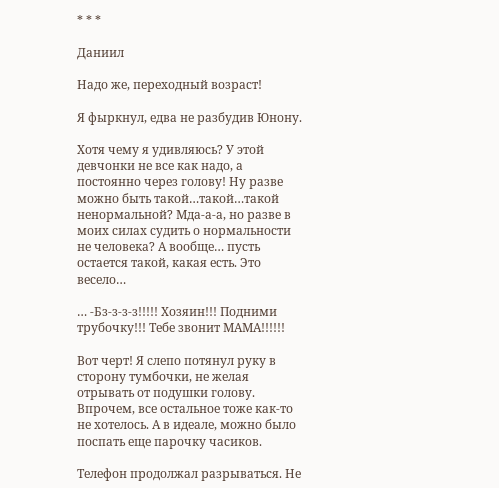* * *

Даниил

Надо же, переходный возраст!

Я фыркнул, едва не разбудив Юнону.

Хотя чему я удивляюсь? У этой девчонки не все как надо, а постоянно через голову! Ну разве можно быть такой…такой…такой ненормальной? Мда-а-а, но разве в моих силах судить о нормальности не человека? А вообще… пусть остается такой, какая есть. Это весело…

… -Бз-з-з-з!!!!! Хозяин!!! Подними трубочку!!! Тебе звонит МАМА!!!!!!

Вот черт! Я слепо потянул руку в сторону тумбочки, не желая отрывать от подушки голову. Впрочем, все остальное тоже как-то не хотелось. А в идеале, можно было поспать еще парочку часиков.

Телефон продолжал разрываться. Не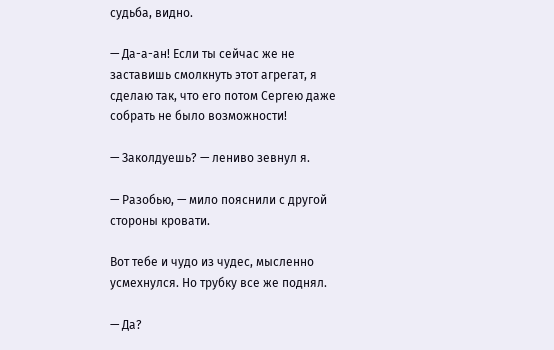судьба, видно.

— Да-а-ан! Если ты сейчас же не заставишь смолкнуть этот агрегат, я сделаю так, что его потом Сергею даже собрать не было возможности!

— Заколдуешь? — лениво зевнул я.

— Разобью, — мило пояснили с другой стороны кровати.

Вот тебе и чудо из чудес, мысленно усмехнулся. Но трубку все же поднял.

— Да?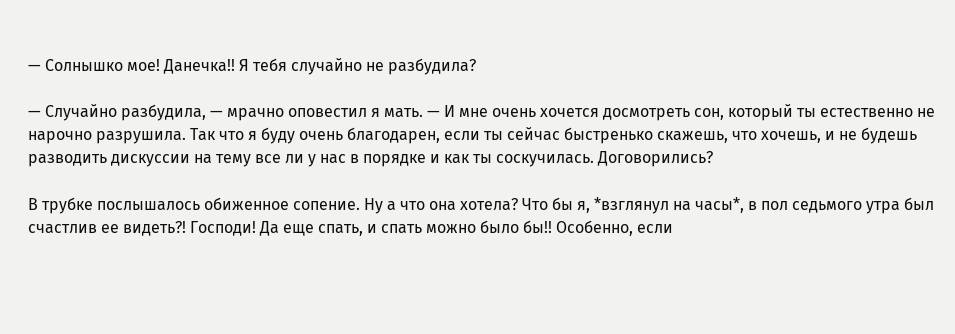— Солнышко мое! Данечка!! Я тебя случайно не разбудила?

— Случайно разбудила, — мрачно оповестил я мать. — И мне очень хочется досмотреть сон, который ты естественно не нарочно разрушила. Так что я буду очень благодарен, если ты сейчас быстренько скажешь, что хочешь, и не будешь разводить дискуссии на тему все ли у нас в порядке и как ты соскучилась. Договорились?

В трубке послышалось обиженное сопение. Ну а что она хотела? Что бы я, *взглянул на часы*, в пол седьмого утра был счастлив ее видеть?! Господи! Да еще спать, и спать можно было бы!! Особенно, если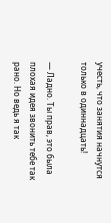учесть, что занятия начнутся только в одиннадцать!

— Ладно. Ты прав, это была плохая идея звонить тебе так рано. Но ведь я так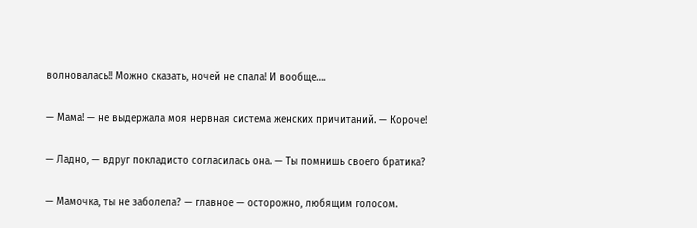волновалась!! Можно сказать, ночей не спала! И вообще….

— Мама! — не выдержала моя нервная система женских причитаний. — Короче!

— Ладно, — вдруг покладисто согласилась она. — Ты помнишь своего братика?

— Мамочка, ты не заболела? — главное — осторожно, любящим голосом.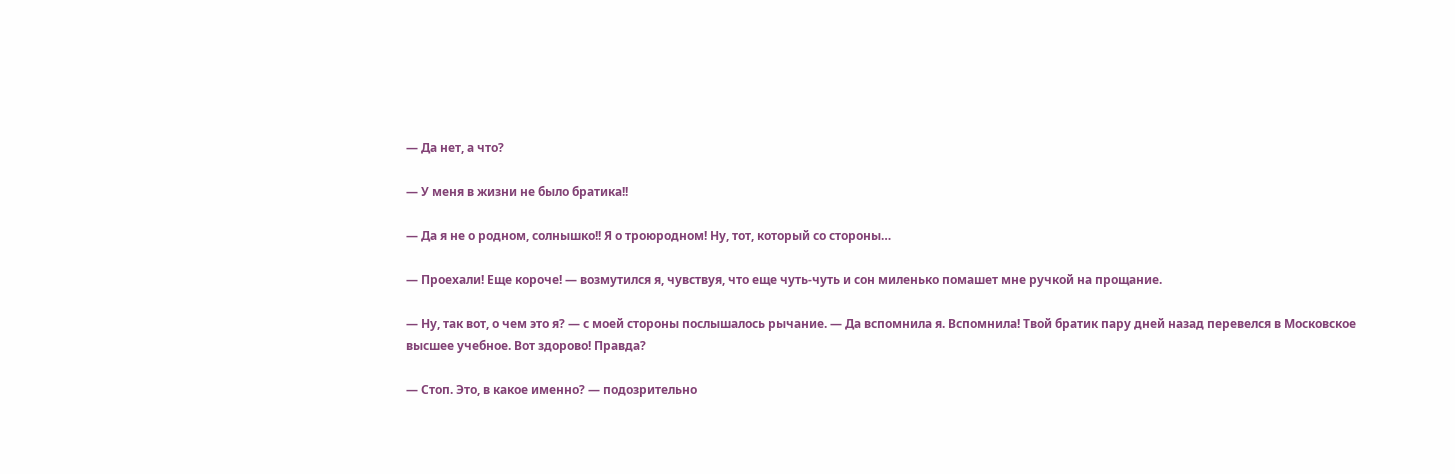— Да нет, а что?

— У меня в жизни не было братика!!

— Да я не о родном, солнышко!! Я о троюродном! Ну, тот, который со стороны…

— Проехали! Еще короче! — возмутился я, чувствуя, что еще чуть-чуть и сон миленько помашет мне ручкой на прощание.

— Ну, так вот, о чем это я? — с моей стороны послышалось рычание. — Да вспомнила я. Вспомнила! Твой братик пару дней назад перевелся в Московское высшее учебное. Вот здорово! Правда?

— Стоп. Это, в какое именно? — подозрительно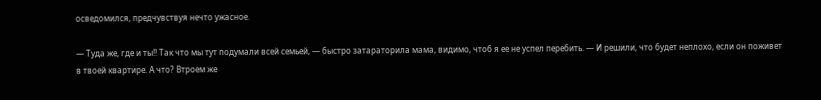осведомился, предчувствуя нечто ужасное.

— Туда же, где и ты!! Так что мы тут подумали всей семьей, — быстро затараторила мама, видимо, чтоб я ее не успел перебить. — И решили, что будет неплохо, если он поживет в твоей квартире. А что? Втроем же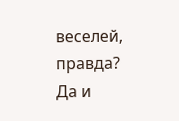веселей, правда? Да и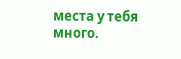места у тебя много.